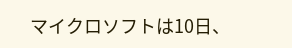マイクロソフトは10日、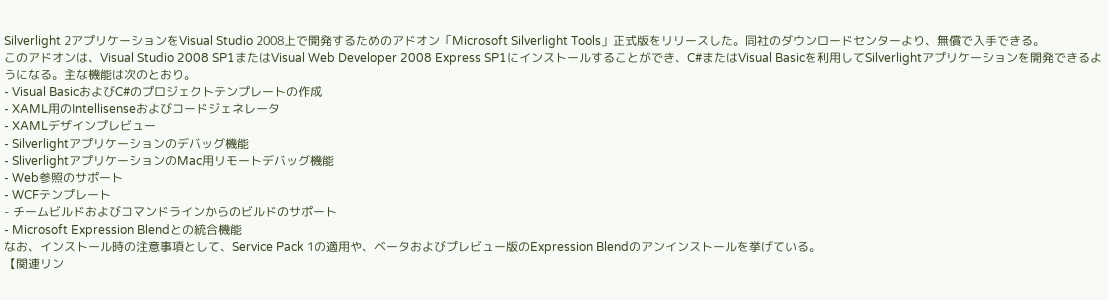Silverlight 2アプリケーションをVisual Studio 2008上で開発するためのアドオン「Microsoft Silverlight Tools」正式版をリリースした。同社のダウンロードセンターより、無償で入手できる。
このアドオンは、Visual Studio 2008 SP1またはVisual Web Developer 2008 Express SP1にインストールすることができ、C#またはVisual Basicを利用してSilverlightアプリケーションを開発できるようになる。主な機能は次のとおり。
- Visual BasicおよびC#のプロジェクトテンプレートの作成
- XAML用のIntellisenseおよびコードジェネレータ
- XAMLデザインプレビュー
- Silverlightアプリケーションのデバッグ機能
- SliverlightアプリケーションのMac用リモートデバッグ機能
- Web参照のサポート
- WCFテンプレート
- チームビルドおよびコマンドラインからのビルドのサポート
- Microsoft Expression Blendとの統合機能
なお、インストール時の注意事項として、Service Pack 1の適用や、ベータおよびプレビュー版のExpression Blendのアンインストールを挙げている。
【関連リン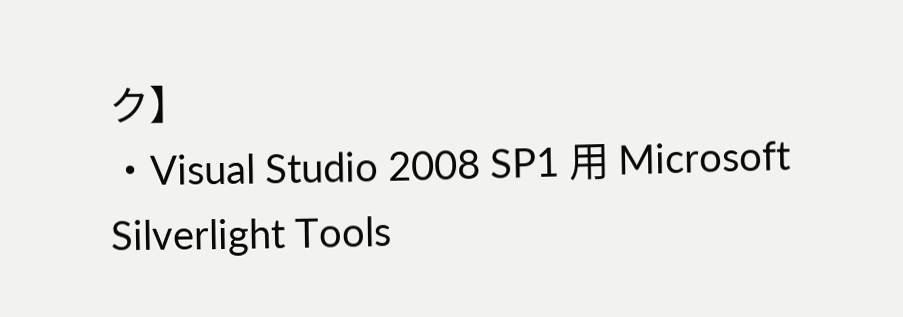ク】
・Visual Studio 2008 SP1 用 Microsoft Silverlight Tools